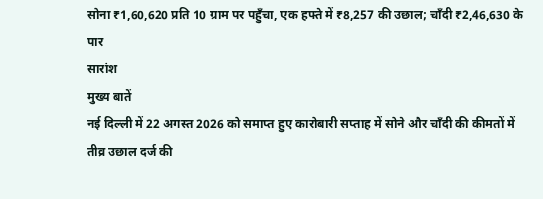सोना ₹1,60,620 प्रति 10 ग्राम पर पहुँचा, एक हफ्ते में ₹8,257 की उछाल; चाँदी ₹2,46,630 के पार
सारांश
मुख्य बातें
नई दिल्ली में 22 अगस्त 2026 को समाप्त हुए कारोबारी सप्ताह में सोने और चाँदी की कीमतों में तीव्र उछाल दर्ज की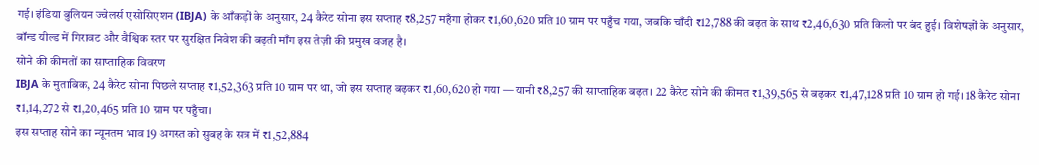गई। इंडिया बुलियन ज्वेलर्स एसोसिएशन (IBJA) के आँकड़ों के अनुसार, 24 कैरेट सोना इस सप्ताह ₹8,257 महँगा होकर ₹1,60,620 प्रति 10 ग्राम पर पहुँच गया, जबकि चाँदी ₹12,788 की बढ़त के साथ ₹2,46,630 प्रति किलो पर बंद हुई। विशेषज्ञों के अनुसार, बॉन्ड यील्ड में गिरावट और वैश्विक स्तर पर सुरक्षित निवेश की बढ़ती माँग इस तेज़ी की प्रमुख वजह है।
सोने की कीमतों का साप्ताहिक विवरण
IBJA के मुताबिक, 24 कैरेट सोना पिछले सप्ताह ₹1,52,363 प्रति 10 ग्राम पर था, जो इस सप्ताह बढ़कर ₹1,60,620 हो गया — यानी ₹8,257 की साप्ताहिक बढ़त। 22 कैरेट सोने की कीमत ₹1,39,565 से बढ़कर ₹1,47,128 प्रति 10 ग्राम हो गई। 18 कैरेट सोना ₹1,14,272 से ₹1,20,465 प्रति 10 ग्राम पर पहुँचा।
इस सप्ताह सोने का न्यूनतम भाव 19 अगस्त को सुबह के सत्र में ₹1,52,884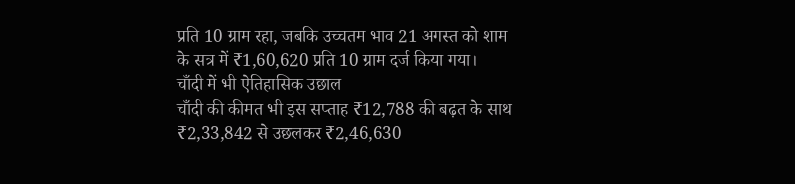प्रति 10 ग्राम रहा, जबकि उच्चतम भाव 21 अगस्त को शाम के सत्र में ₹1,60,620 प्रति 10 ग्राम दर्ज किया गया।
चाँदी में भी ऐतिहासिक उछाल
चाँदी की कीमत भी इस सप्ताह ₹12,788 की बढ़त के साथ ₹2,33,842 से उछलकर ₹2,46,630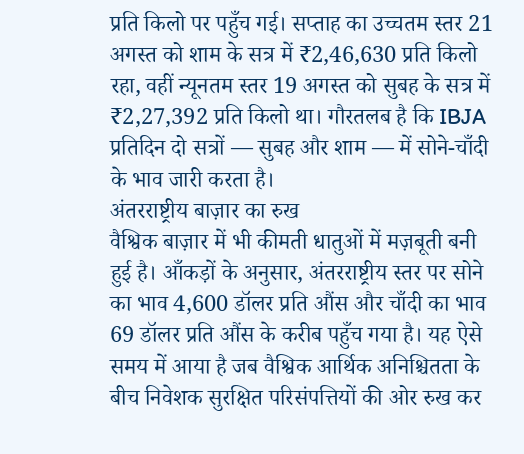प्रति किलो पर पहुँच गई। सप्ताह का उच्चतम स्तर 21 अगस्त को शाम के सत्र में ₹2,46,630 प्रति किलो रहा, वहीं न्यूनतम स्तर 19 अगस्त को सुबह के सत्र में ₹2,27,392 प्रति किलो था। गौरतलब है कि IBJA प्रतिदिन दो सत्रों — सुबह और शाम — में सोने-चाँदी के भाव जारी करता है।
अंतरराष्ट्रीय बाज़ार का रुख
वैश्विक बाज़ार में भी कीमती धातुओं में मज़बूती बनी हुई है। आँकड़ों के अनुसार, अंतरराष्ट्रीय स्तर पर सोने का भाव 4,600 डॉलर प्रति औंस और चाँदी का भाव 69 डॉलर प्रति औंस के करीब पहुँच गया है। यह ऐसे समय में आया है जब वैश्विक आर्थिक अनिश्चितता के बीच निवेशक सुरक्षित परिसंपत्तियों की ओर रुख कर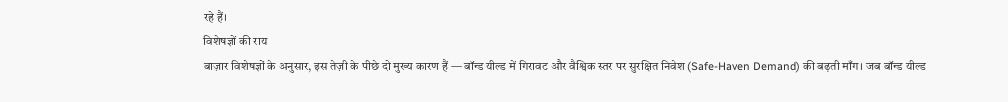रहे हैं।
विशेषज्ञों की राय
बाज़ार विशेषज्ञों के अनुसार, इस तेज़ी के पीछे दो मुख्य कारण हैं — बॉन्ड यील्ड में गिरावट और वैश्विक स्तर पर सुरक्षित निवेश (Safe-Haven Demand) की बढ़ती माँग। जब बॉन्ड यील्ड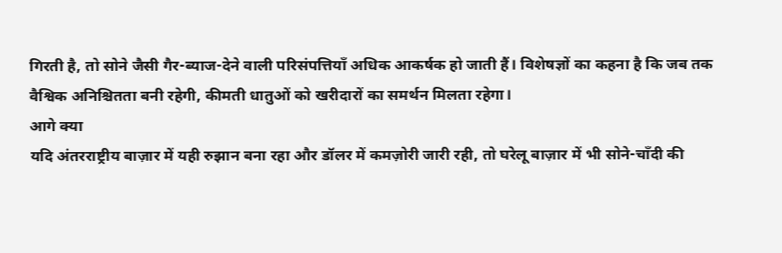गिरती है, तो सोने जैसी गैर-ब्याज-देने वाली परिसंपत्तियाँ अधिक आकर्षक हो जाती हैं। विशेषज्ञों का कहना है कि जब तक वैश्विक अनिश्चितता बनी रहेगी, कीमती धातुओं को खरीदारों का समर्थन मिलता रहेगा।
आगे क्या
यदि अंतरराष्ट्रीय बाज़ार में यही रुझान बना रहा और डॉलर में कमज़ोरी जारी रही, तो घरेलू बाज़ार में भी सोने-चाँदी की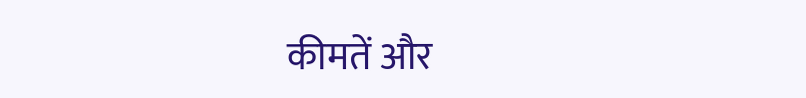कीमतें और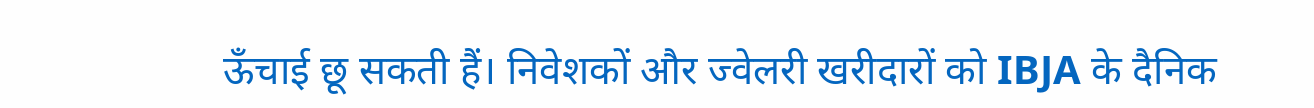ऊँचाई छू सकती हैं। निवेशकों और ज्वेलरी खरीदारों को IBJA के दैनिक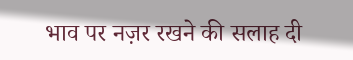भाव पर नज़र रखने की सलाह दी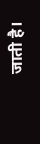जाती है।